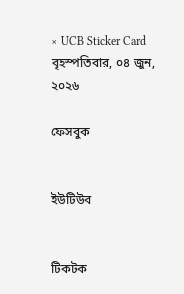× UCB Sticker Card
বৃহস্পতিবার, ০৪ জুন, ২০২৬

ফেসবুক


ইউটিউব


টিকটক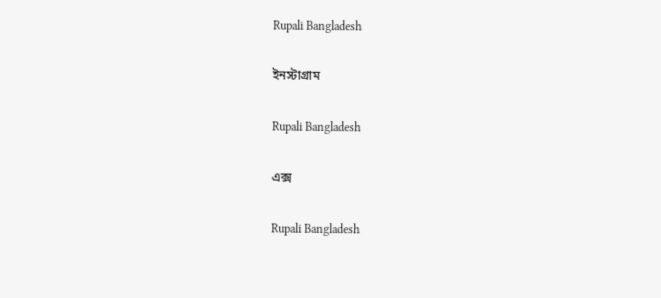Rupali Bangladesh

ইনস্টাগ্রাম

Rupali Bangladesh

এক্স

Rupali Bangladesh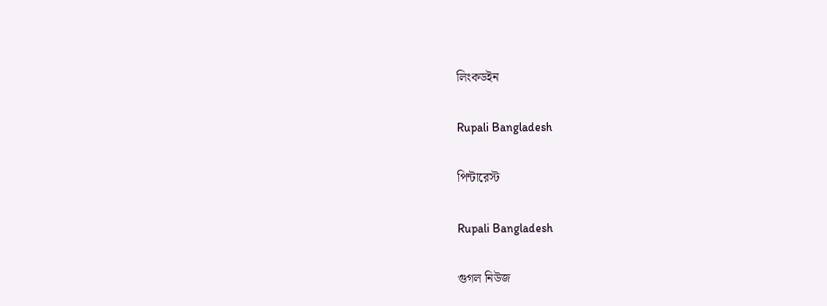লিংকডইন

Rupali Bangladesh

পিন্টারেস্ট

Rupali Bangladesh

গুগল নিউজ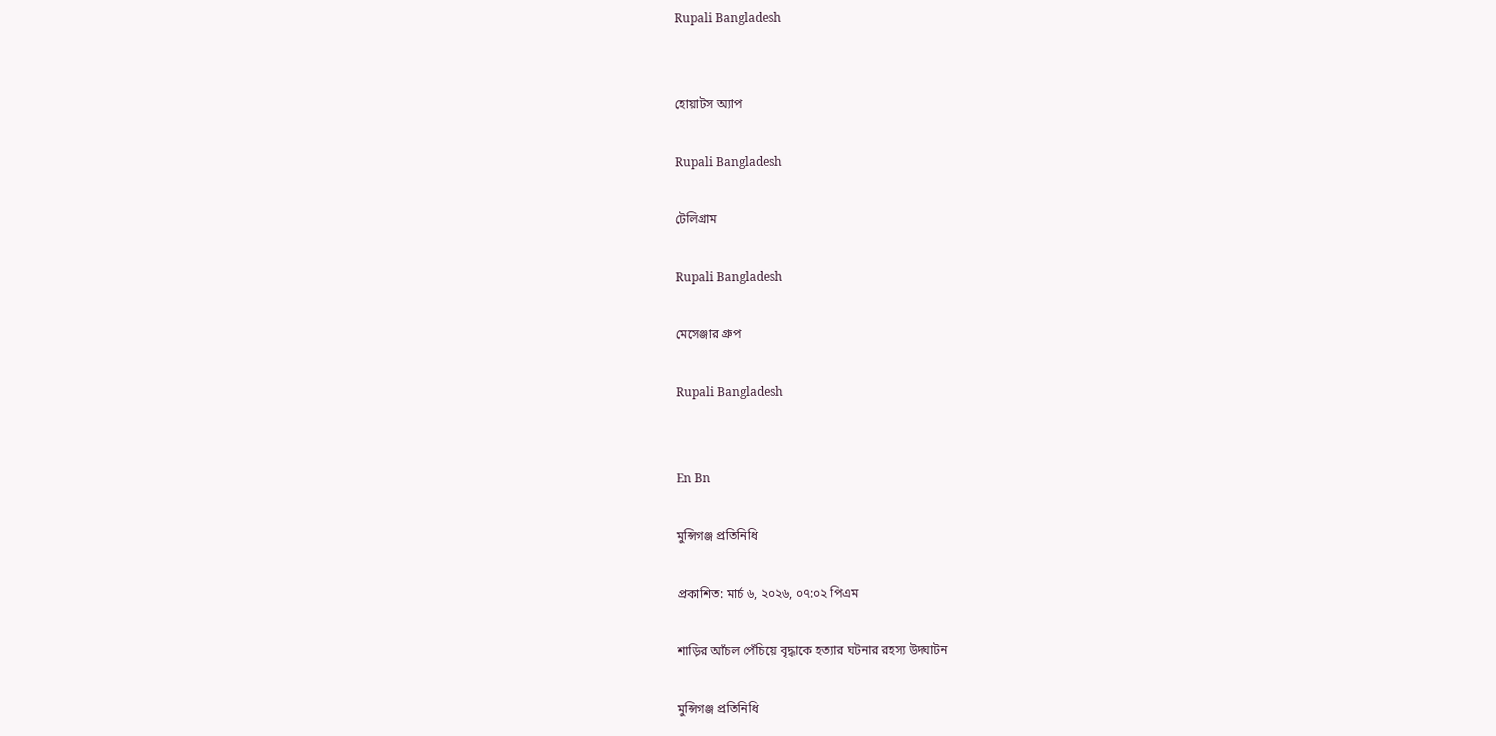Rupali Bangladesh


হোয়াটস অ্যাপ

Rupali Bangladesh

টেলিগ্রাম

Rupali Bangladesh

মেসেঞ্জার গ্রুপ

Rupali Bangladesh


En Bn

মুন্সিগঞ্জ প্রতিনিধি

প্রকাশিত: মার্চ ৬, ২০২৬, ০৭:০২ পিএম

শাড়ির আঁচল পেঁচিয়ে বৃদ্ধাকে হত্যার ঘটনার রহস্য উদ্ঘাটন

মুন্সিগঞ্জ প্রতিনিধি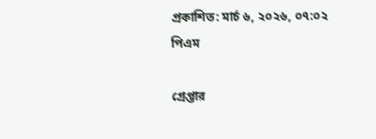প্রকাশিত: মার্চ ৬, ২০২৬, ০৭:০২ পিএম

গ্রেপ্তার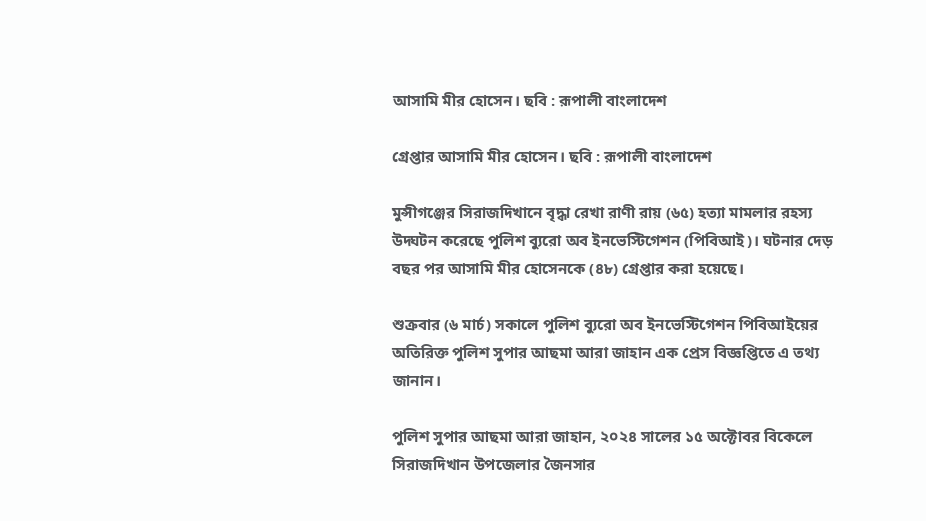আসামি মীর হোসেন। ছবি : রূপালী বাংলাদেশ

গ্রেপ্তার আসামি মীর হোসেন। ছবি : রূপালী বাংলাদেশ

মুন্সীগঞ্জের সিরাজদিখানে বৃদ্ধা রেখা রাণী রায় (৬৫) হত্যা মামলার রহস্য উদ্ঘটন করেছে পুলিশ ব্যুরো অব ইনভেস্টিগেশন (পিবিআই)। ঘটনার দেড় বছর পর আসামি মীর হোসেনকে (৪৮) গ্রেপ্তার করা হয়েছে।

শুক্রবার (৬ মার্চ) সকালে পুলিশ ব্যুরো অব ইনভেস্টিগেশন পিবিআইয়ের অতিরিক্ত পুলিশ সুপার আছমা আরা জাহান এক প্রেস বিজ্ঞপ্তিতে এ তথ্য জানান।

পুলিশ সুপার আছমা আরা জাহান, ২০২৪ সালের ১৫ অক্টোবর বিকেলে সিরাজদিখান উপজেলার জৈনসার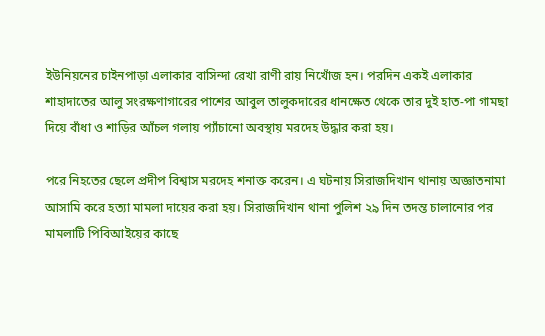ইউনিয়নের চাইনপাড়া এলাকার বাসিন্দা রেখা রাণী রায় নিখোঁজ হন। পরদিন একই এলাকার শাহাদাতের আলু সংরক্ষণাগারের পাশের আবুল তালুকদারের ধানক্ষেত থেকে তার দুই হাত-পা গামছা দিয়ে বাঁধা ও শাড়ির আঁচল গলায় প্যাঁচানো অবস্থায় মরদেহ উদ্ধার করা হয়।

পরে নিহতের ছেলে প্রদীপ বিশ্বাস মরদেহ শনাক্ত করেন। এ ঘটনায় সিরাজদিখান থানায় অজ্ঞাতনামা আসামি করে হত্যা মামলা দায়ের করা হয়। সিরাজদিখান থানা পুলিশ ২৯ দিন তদন্ত চালানোর পর মামলাটি পিবিআইয়ের কাছে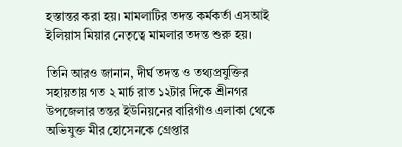হস্তান্তর করা হয়। মামলাটির তদন্ত কর্মকর্তা এসআই ইলিয়াস মিয়ার নেতৃত্বে মামলার তদন্ত শুরু হয়।

তিনি আরও জানান, দীর্ঘ তদন্ত ও তথ্যপ্রযুক্তির সহায়তায় গত ২ মার্চ রাত ১২টার দিকে শ্রীনগর উপজেলার তন্তর ইউনিয়নের বারিগাঁও এলাকা থেকে অভিযুক্ত মীর হোসেনকে গ্রেপ্তার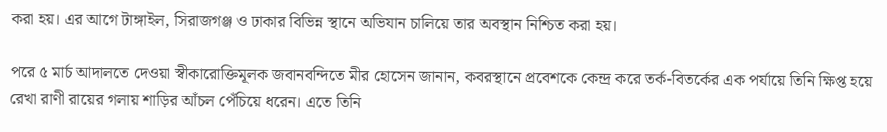করা হয়। এর আগে টাঙ্গাইল, সিরাজগঞ্জ ও ঢাকার বিভিন্ন স্থানে অভিযান চালিয়ে তার অবস্থান নিশ্চিত করা হয়।

পরে ৫ মার্চ আদালতে দেওয়া স্বীকারোক্তিমূলক জবানবন্দিতে মীর হোসেন জানান, কবরস্থানে প্রবেশকে কেন্দ্র করে তর্ক-বিতর্কের এক পর্যায়ে তিনি ক্ষিপ্ত হয়ে রেখা রাণী রায়ের গলায় শাড়ির আঁচল পেঁচিয়ে ধরেন। এতে তিনি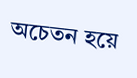অচেতন হয়ে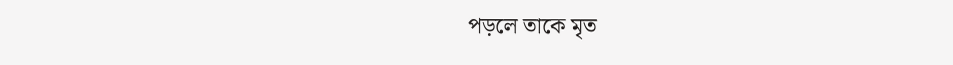পড়লে তাকে মৃত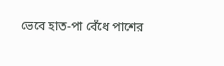ভেবে হাত-পা বেঁধে পাশের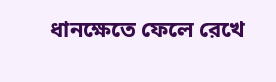ধানক্ষেতে ফেলে রেখে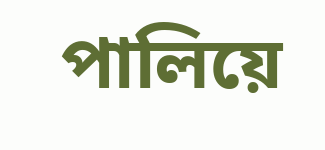পালিয়ে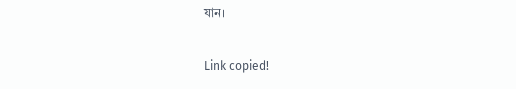যান।

Link copied!